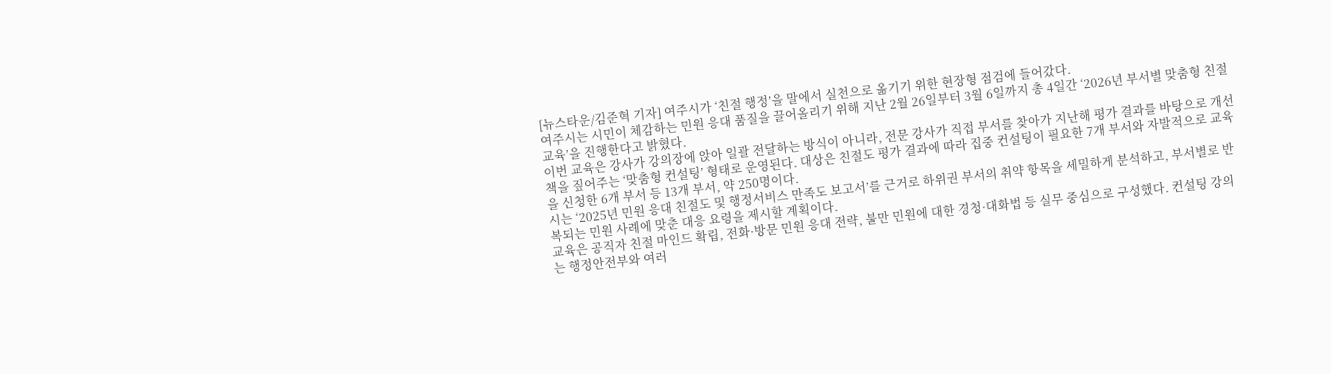[뉴스타운/김준혁 기자] 여주시가 ‘친절 행정’을 말에서 실천으로 옮기기 위한 현장형 점검에 들어갔다.
여주시는 시민이 체감하는 민원 응대 품질을 끌어올리기 위해 지난 2월 26일부터 3월 6일까지 총 4일간 ‘2026년 부서별 맞춤형 친절교육’을 진행한다고 밝혔다.
이번 교육은 강사가 강의장에 앉아 일괄 전달하는 방식이 아니라, 전문 강사가 직접 부서를 찾아가 지난해 평가 결과를 바탕으로 개선책을 짚어주는 ‘맞춤형 컨설팅’ 형태로 운영된다. 대상은 친절도 평가 결과에 따라 집중 컨설팅이 필요한 7개 부서와 자발적으로 교육을 신청한 6개 부서 등 13개 부서, 약 250명이다.
시는 ‘2025년 민원 응대 친절도 및 행정서비스 만족도 보고서’를 근거로 하위권 부서의 취약 항목을 세밀하게 분석하고, 부서별로 반복되는 민원 사례에 맞춘 대응 요령을 제시할 계획이다.
교육은 공직자 친절 마인드 확립, 전화·방문 민원 응대 전략, 불만 민원에 대한 경청·대화법 등 실무 중심으로 구성했다. 컨설팅 강의는 행정안전부와 여러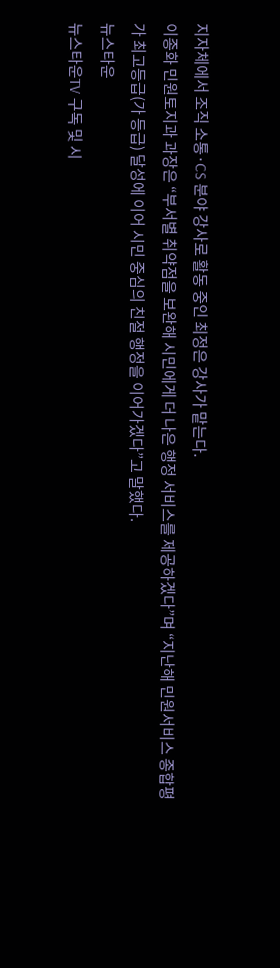지자체에서 조직 소통·CS 분야 강사로 활동 중인 최정은 강사가 맡는다.
이종화 민원토지과 과장은 “부서별 취약점을 보완해 시민에게 더 나은 행정 서비스를 제공하겠다”며 “지난해 민원서비스 종합평가 최고등급(가 등급) 달성에 이어 시민 중심의 친절 행정을 이어가겠다”고 말했다.
뉴스타운
뉴스타운TV 구독 및 시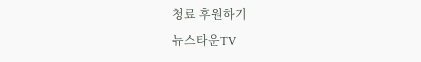청료 후원하기
뉴스타운TV